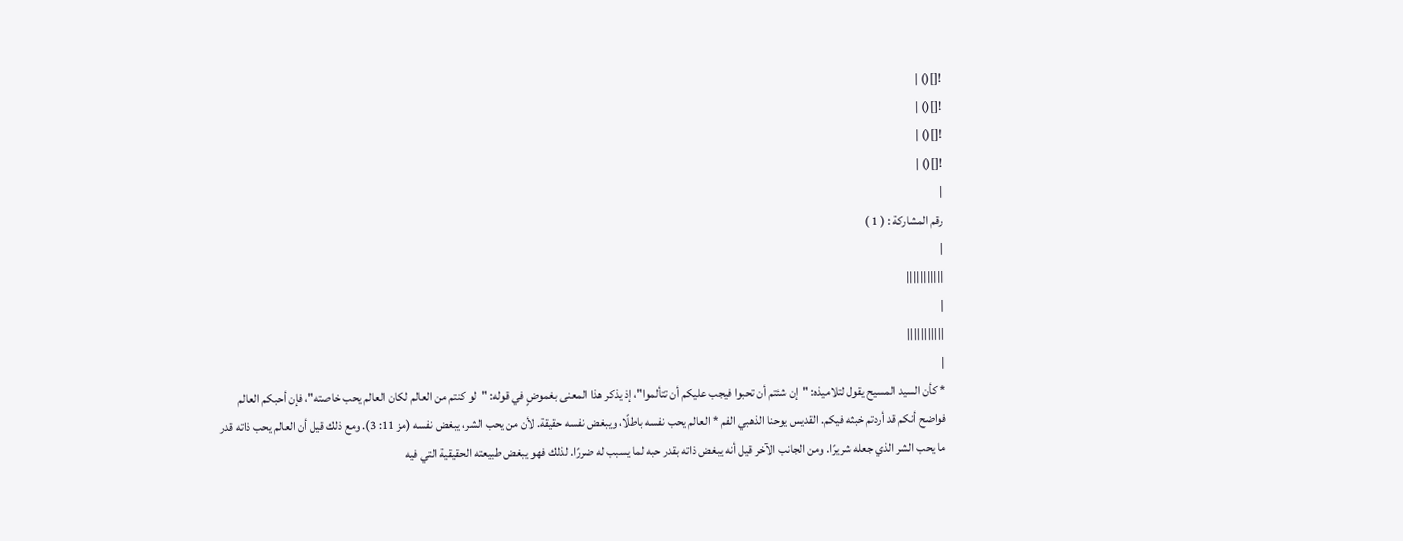![]() |
![]() |
![]() |
![]() |
|
رقم المشاركة : ( 1 )
|
|||||||||||
|
|||||||||||
|
* كأن السيد المسيح يقول لتلاميذه: "إن شئتم أن تحبوا فيجب عليكم أن تتألموا"، إذ يذكر هذا المعنى بغموضٍ في قوله: "لو كنتم من العالم لكان العالم يحب خاصته"، فإن أحبكم العالم فواضح أنكم قد أردتم خبثه فيكم. القديس يوحنا الذهبي الفم * العالم يحب نفسه باطلًا، ويبغض نفسه حقيقة. لأن من يحب الشر، يبغض نفسه (مز 11: 3). ومع ذلك قيل أن العالم يحب ذاته قدر ما يحب الشر الذي جعله شريرًا. ومن الجانب الآخر قيل أنه يبغض ذاته بقدر حبه لما يسبب له ضررًا. لذلك فهو يبغض طبيعته الحقيقية التي فيه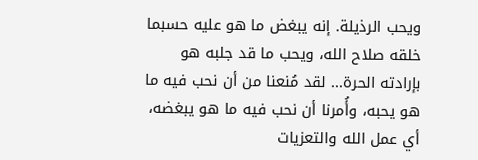ويحب الرذيلة. إنه يبغض ما هو عليه حسبما خلقه صلاح الله، ويحب ما قد جلبه هو بإرادته الحرة... لقد مُنعنا من أن نحب فيه ما هو يحبه، وأُمرنا أن نحب فيه ما هو يبغضه، أي عمل الله والتعزيات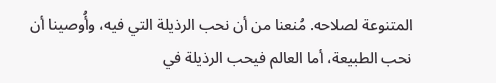المتنوعة لصلاحه. مُنعنا من أن نحب الرذيلة التي فيه، وأُوصينا أن نحب الطبيعة، أما العالم فيحب الرذيلة في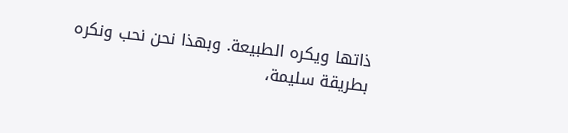ذاتها ويكره الطبيعة. وبهذا نحن نحب ونكره بطريقة سليمة،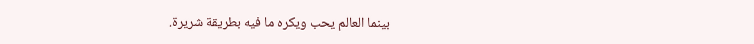بينما العالم يحب ويكره ما فيه بطريقة شريرة.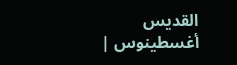القديس أغسطينوس |